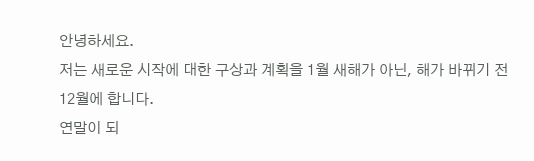안녕하세요.
저는 새로운 시작에 대한 구상과 계획을 1월 새해가 아닌, 해가 바뀌기 전 12월에 합니다.
연말이 되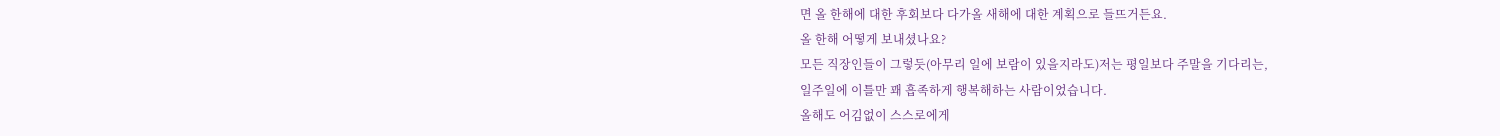면 올 한해에 대한 후회보다 다가올 새해에 대한 계획으로 들뜨거든요.
올 한해 어떻게 보내셨나요?
모든 직장인들이 그렇듯(아무리 일에 보람이 있을지라도)저는 평일보다 주말을 기다리는,
일주일에 이틀만 꽤 흡족하게 행복해하는 사람이었습니다.
올해도 어김없이 스스로에게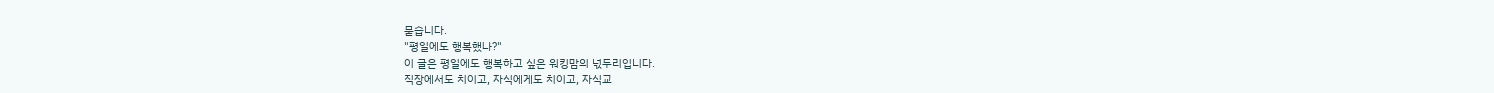묻습니다.
"평일에도 행복했나?"
이 글은 평일에도 행복하고 싶은 워킹맘의 넋두리입니다.
직장에서도 치이고, 자식에게도 치이고, 자식교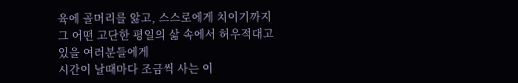육에 골머리를 앓고, 스스로에게 치이기까지
그 어떤 고단한 평일의 삶 속에서 허우적대고 있을 여러분들에게
시간이 날때마다 조금씩 사는 이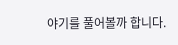야기를 풀어볼까 합니다.